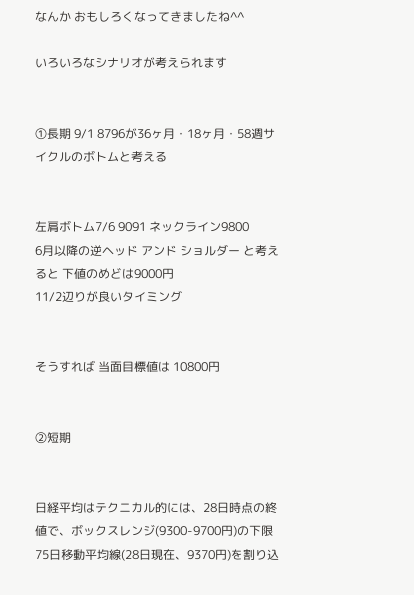なんか おもしろくなってきましたね^^

いろいろなシナリオが考えられます


①長期 9/1 8796が36ヶ月・18ヶ月・58週サイクルのボトムと考える


左肩ボトム7/6 9091 ネックライン9800
6月以降の逆ヘッド アンド ショルダー と考えると 下値のめどは9000円
11/2辺りが良いタイミング


そうすれば 当面目標値は 10800円


②短期


日経平均はテクニカル的には、28日時点の終値で、ボックスレンジ(9300-9700円)の下限
75日移動平均線(28日現在、9370円)を割り込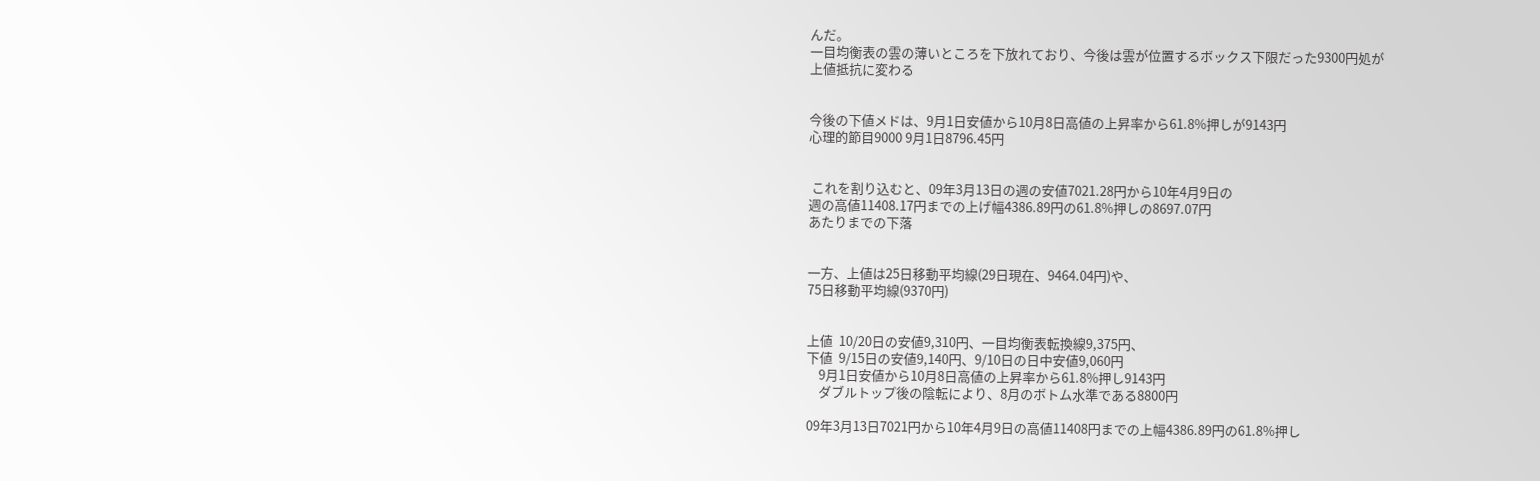んだ。
一目均衡表の雲の薄いところを下放れており、今後は雲が位置するボックス下限だった9300円処が
上値抵抗に変わる


今後の下値メドは、9月1日安値から10月8日高値の上昇率から61.8%押しが9143円
心理的節目9000 9月1日8796.45円


 これを割り込むと、09年3月13日の週の安値7021.28円から10年4月9日の
週の高値11408.17円までの上げ幅4386.89円の61.8%押しの8697.07円
あたりまでの下落


一方、上値は25日移動平均線(29日現在、9464.04円)や、
75日移動平均線(9370円)


上値  10/20日の安値9,310円、一目均衡表転換線9,375円、
下値  9/15日の安値9,140円、9/10日の日中安値9,060円
    9月1日安値から10月8日高値の上昇率から61.8%押し9143円
    ダブルトップ後の陰転により、8月のボトム水準である8800円

09年3月13日7021円から10年4月9日の高値11408円までの上幅4386.89円の61.8%押し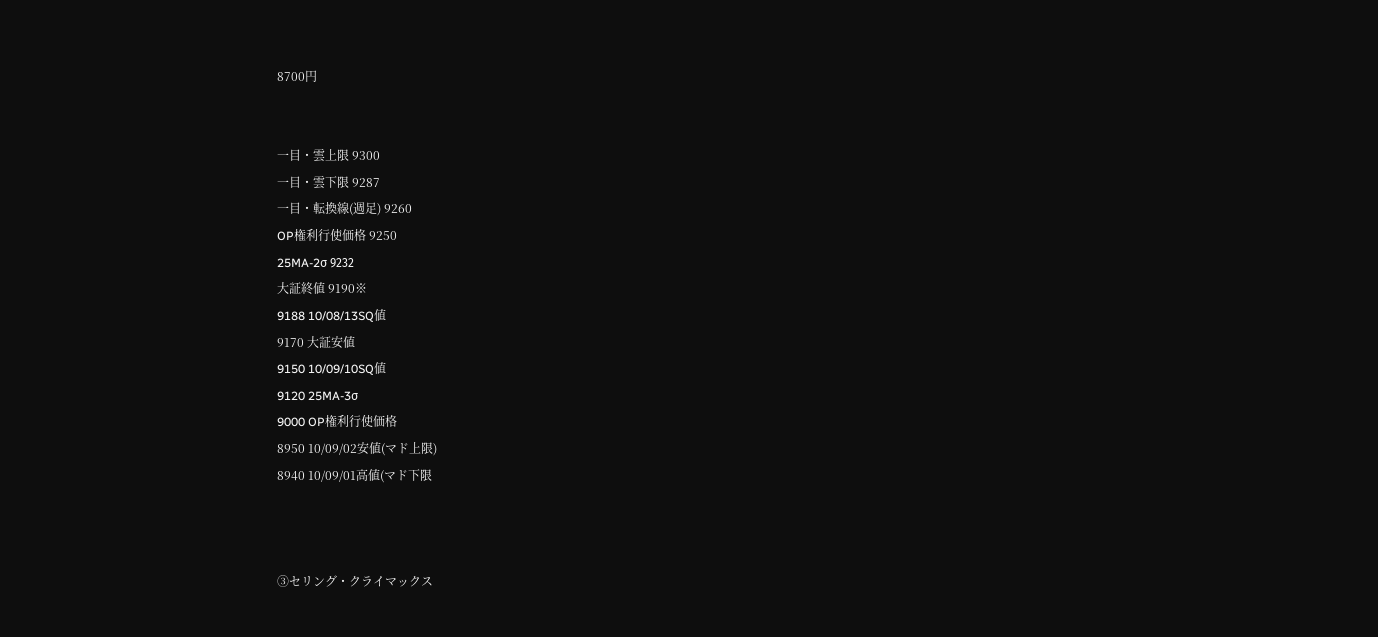8700円


一目・雲上限 9300
一目・雲下限 9287
一目・転換線(週足) 9260
OP権利行使価格 9250
25MA-2σ 9232
大証終値 9190※
9188 10/08/13SQ値
9170 大証安値
9150 10/09/10SQ値
9120 25MA-3σ
9000 OP権利行使価格
8950 10/09/02安値(マド上限)
8940 10/09/01高値(マド下限



③セリング・クライマックス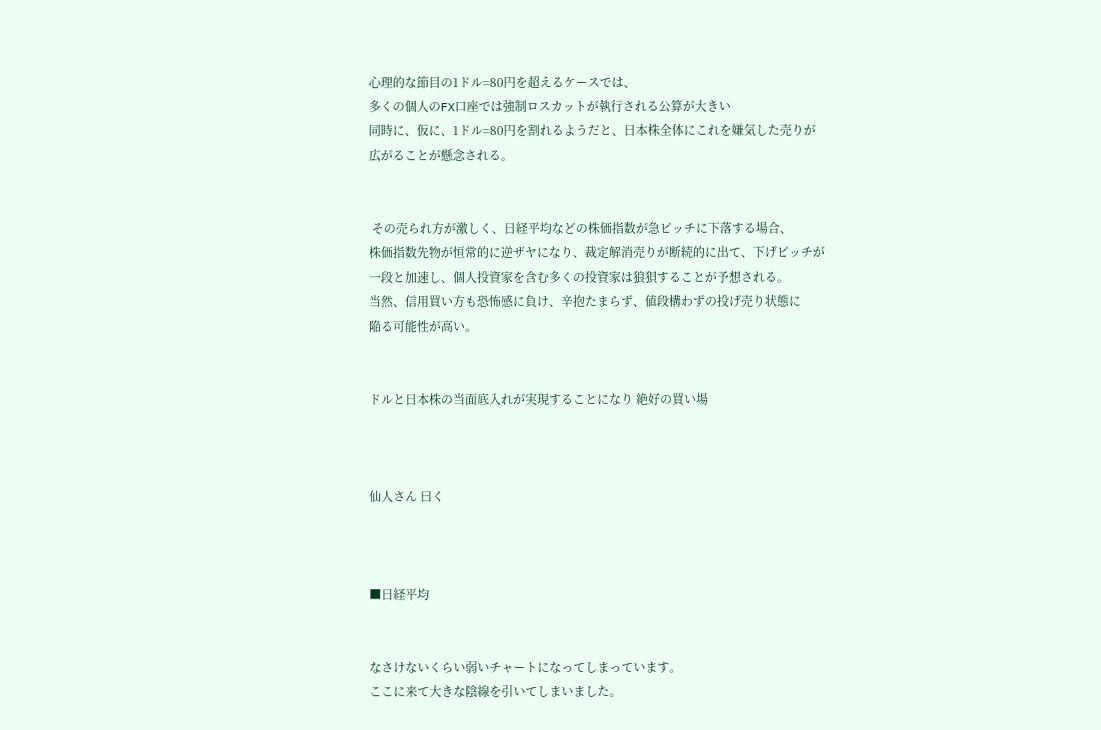心理的な節目の1ドル=80円を超えるケースでは、
多くの個人のFX口座では強制ロスカットが執行される公算が大きい
同時に、仮に、1ドル=80円を割れるようだと、日本株全体にこれを嫌気した売りが
広がることが懸念される。


 その売られ方が激しく、日経平均などの株価指数が急ピッチに下落する場合、
株価指数先物が恒常的に逆ザヤになり、裁定解消売りが断続的に出て、下げピッチが
一段と加速し、個人投資家を含む多くの投資家は狼狽することが予想される。
当然、信用買い方も恐怖感に負け、辛抱たまらず、値段構わずの投げ売り状態に
陥る可能性が高い。


ドルと日本株の当面底入れが実現することになり 絶好の買い場



仙人さん 曰く



■日経平均


なさけないくらい弱いチャートになってしまっています。
ここに来て大きな陰線を引いてしまいました。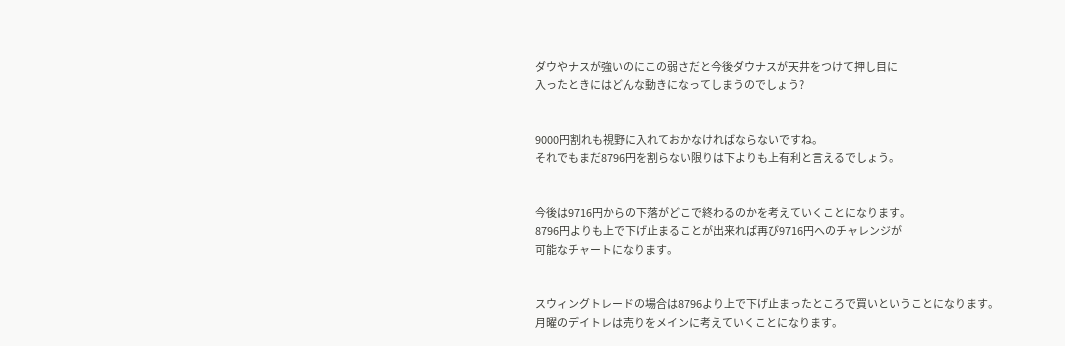ダウやナスが強いのにこの弱さだと今後ダウナスが天井をつけて押し目に
入ったときにはどんな動きになってしまうのでしょう?


9000円割れも視野に入れておかなければならないですね。
それでもまだ8796円を割らない限りは下よりも上有利と言えるでしょう。


今後は9716円からの下落がどこで終わるのかを考えていくことになります。
8796円よりも上で下げ止まることが出来れば再び9716円へのチャレンジが
可能なチャートになります。


スウィングトレードの場合は8796より上で下げ止まったところで買いということになります。
月曜のデイトレは売りをメインに考えていくことになります。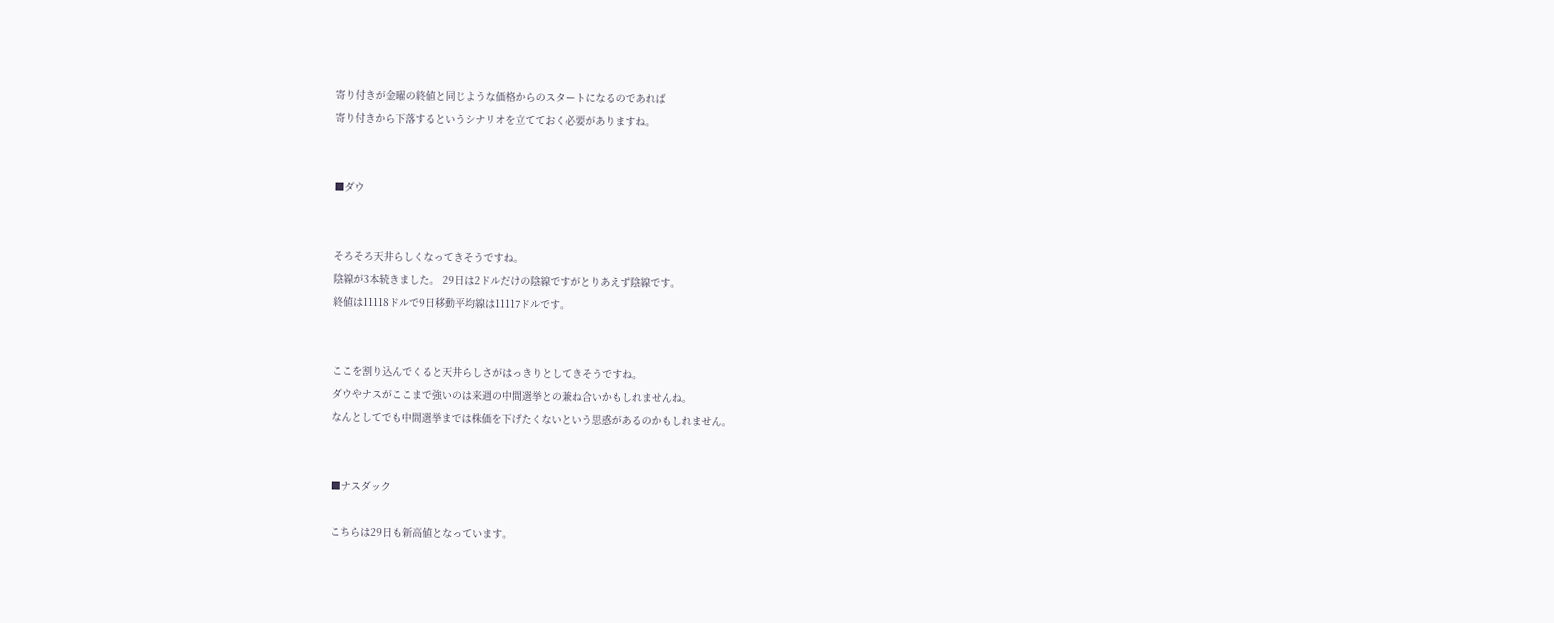寄り付きが金曜の終値と同じような価格からのスタートになるのであれば
寄り付きから下落するというシナリオを立てておく必要がありますね。


■ダウ


そろそろ天井らしくなってきそうですね。
陰線が3本続きました。 29日は2ドルだけの陰線ですがとりあえず陰線です。
終値は11118ドルで9日移動平均線は11117ドルです。


ここを割り込んでくると天井らしさがはっきりとしてきそうですね。
ダウやナスがここまで強いのは来週の中間選挙との兼ね合いかもしれませんね。
なんとしてでも中間選挙までは株価を下げたくないという思惑があるのかもしれません。


■ナスダック

こちらは29日も新高値となっています。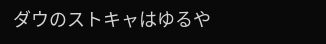ダウのストキャはゆるや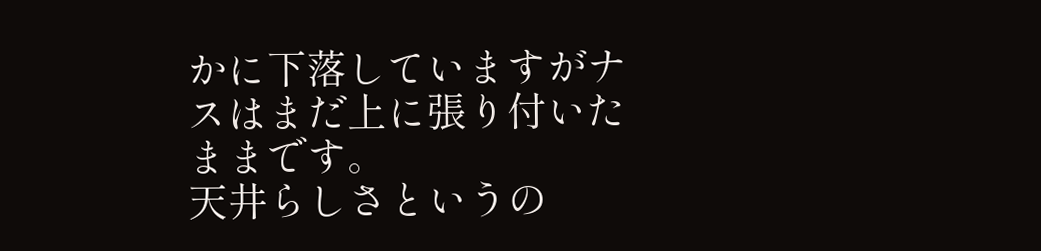かに下落していますがナスはまだ上に張り付いたままです。
天井らしさというの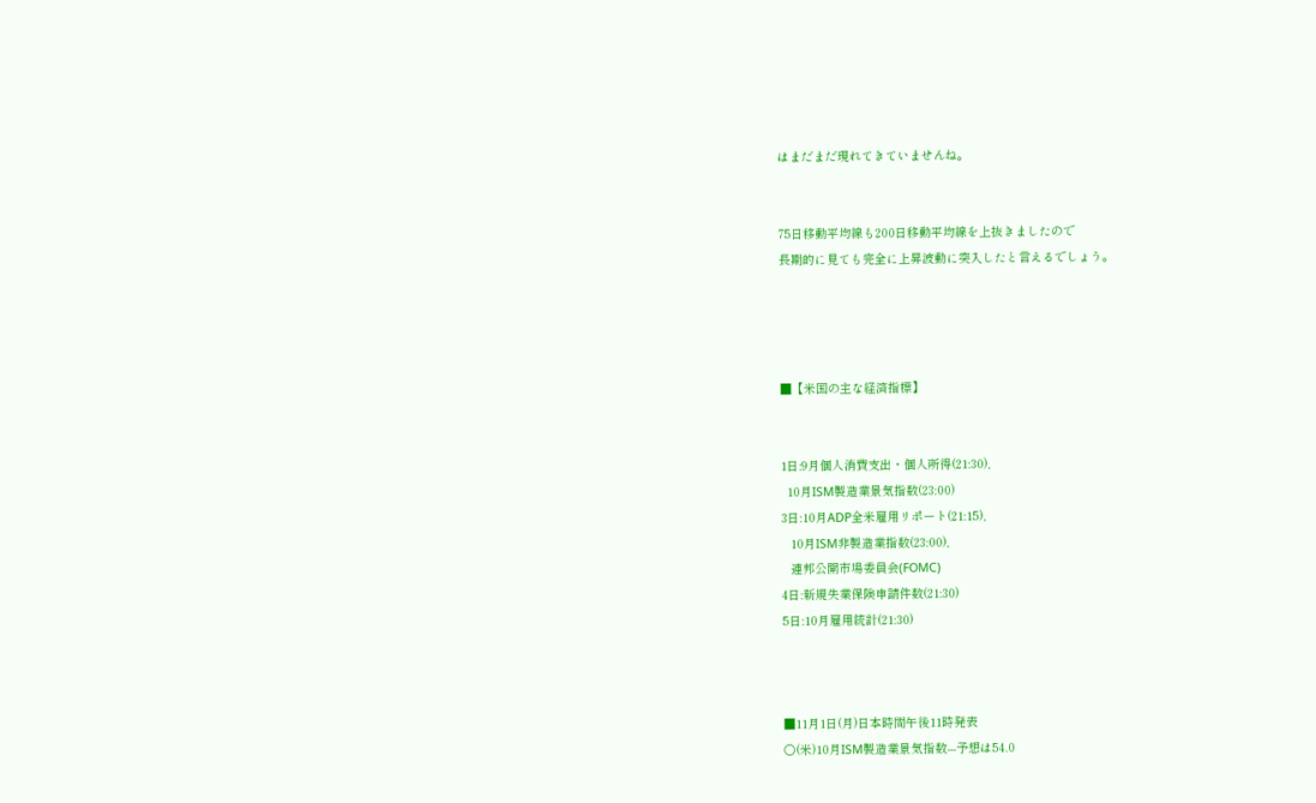はまだまだ現れてきていませんね。


75日移動平均線も200日移動平均線を上抜きましたので
長期的に見ても完全に上昇波動に突入したと言えるでしょう。




■【米国の主な経済指標】


1日:9月個人消費支出・個人所得(21:30),
  10月ISM製造業景気指数(23:00)
3日:10月ADP全米雇用リポート(21:15),
   10月ISM非製造業指数(23:00),
   連邦公開市場委員会(FOMC)
4日:新規失業保険申請件数(21:30)
5日:10月雇用統計(21:30)



■11月1日(月)日本時間午後11時発表
○(米)10月ISM製造業景気指数---予想は54.0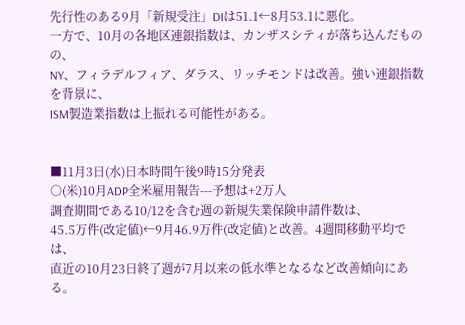先行性のある9月「新規受注」DIは51.1←8月53.1に悪化。
一方で、10月の各地区連銀指数は、カンザスシティが落ち込んだものの、
NY、フィラデルフィア、ダラス、リッチモンドは改善。強い連銀指数を背景に、
ISM製造業指数は上振れる可能性がある。


■11月3日(水)日本時間午後9時15分発表
○(米)10月ADP全米雇用報告---予想は+2万人
調査期間である10/12を含む週の新規失業保険申請件数は、
45.5万件(改定値)←9月46.9万件(改定値)と改善。4週間移動平均では、
直近の10月23日終了週が7月以来の低水準となるなど改善傾向にある。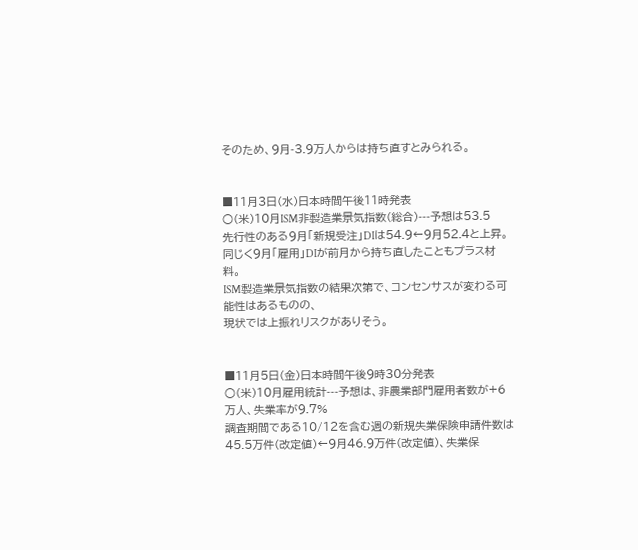そのため、9月-3.9万人からは持ち直すとみられる。


■11月3日(水)日本時間午後11時発表
○(米)10月ISM非製造業景気指数(総合)---予想は53.5
先行性のある9月「新規受注」DIは54.9←9月52.4と上昇。
同じく9月「雇用」DIが前月から持ち直したこともプラス材料。
ISM製造業景気指数の結果次第で、コンセンサスが変わる可能性はあるものの、
現状では上振れリスクがありそう。


■11月5日(金)日本時間午後9時30分発表
○(米)10月雇用統計---予想は、非農業部門雇用者数が+6万人、失業率が9.7%
調査期間である10/12を含む週の新規失業保険申請件数は45.5万件(改定値)←9月46.9万件(改定値)、失業保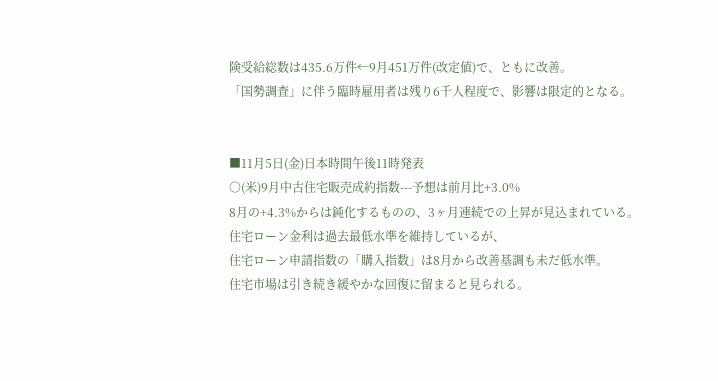険受給総数は435.6万件←9月451万件(改定値)で、ともに改善。
「国勢調査」に伴う臨時雇用者は残り6千人程度で、影響は限定的となる。


■11月5日(金)日本時間午後11時発表
○(米)9月中古住宅販売成約指数---予想は前月比+3.0%
8月の+4.3%からは鈍化するものの、3ヶ月連続での上昇が見込まれている。
住宅ローン金利は過去最低水準を維持しているが、
住宅ローン申請指数の「購入指数」は8月から改善基調も未だ低水準。
住宅市場は引き続き緩やかな回復に留まると見られる。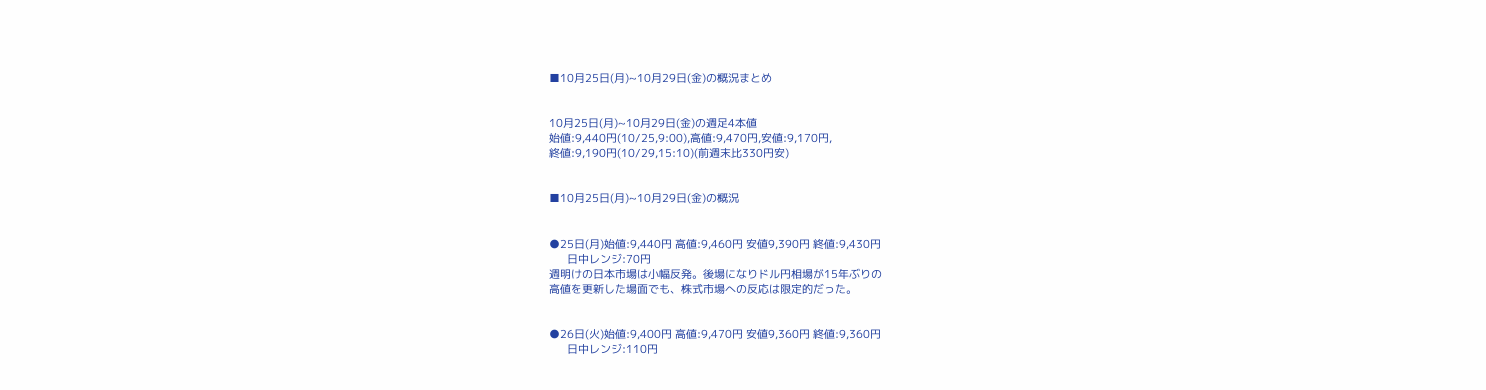■10月25日(月)~10月29日(金)の概況まとめ


10月25日(月)~10月29日(金)の週足4本値
始値:9,440円(10/25,9:00),高値:9,470円,安値:9,170円,
終値:9,190円(10/29,15:10)(前週末比330円安)


■10月25日(月)~10月29日(金)の概況


●25日(月)始値:9,440円 高値:9,460円 安値9,390円 終値:9,430円
      日中レンジ:70円
週明けの日本市場は小幅反発。後場になりドル円相場が15年ぶりの
高値を更新した場面でも、株式市場への反応は限定的だった。


●26日(火)始値:9,400円 高値:9,470円 安値9,360円 終値:9,360円
      日中レンジ:110円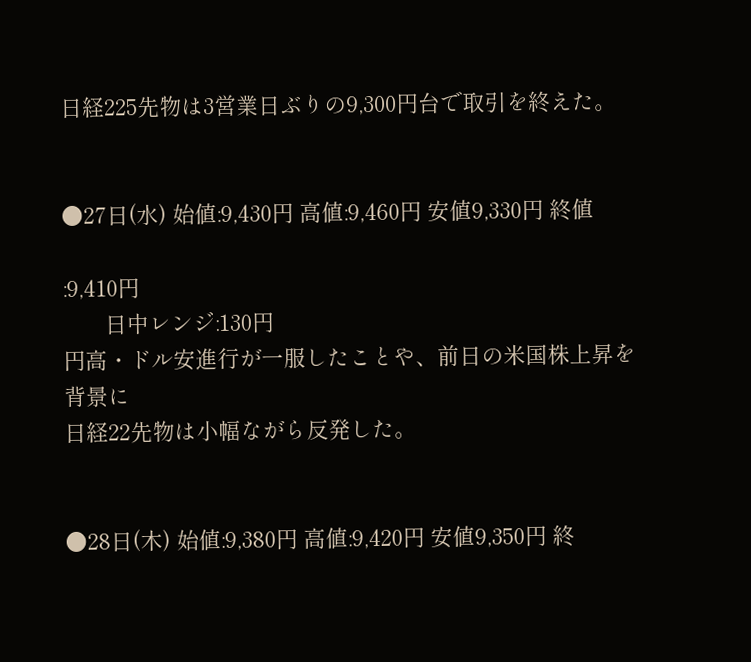日経225先物は3営業日ぶりの9,300円台で取引を終えた。


●27日(水) 始値:9,430円 高値:9,460円 安値9,330円 終値

:9,410円
       日中レンジ:130円
円高・ドル安進行が一服したことや、前日の米国株上昇を背景に
日経22先物は小幅ながら反発した。


●28日(木) 始値:9,380円 高値:9,420円 安値9,350円 終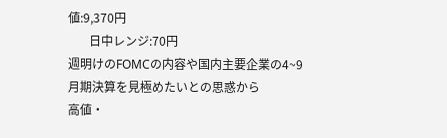値:9,370円
       日中レンジ:70円
週明けのFOMCの内容や国内主要企業の4~9月期決算を見極めたいとの思惑から
高値・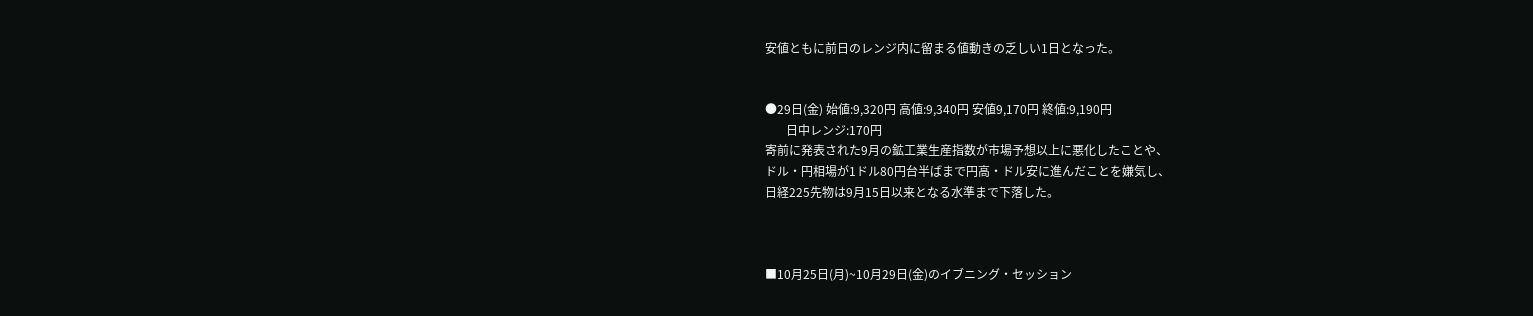安値ともに前日のレンジ内に留まる値動きの乏しい1日となった。


●29日(金) 始値:9,320円 高値:9,340円 安値9,170円 終値:9,190円
       日中レンジ:170円
寄前に発表された9月の鉱工業生産指数が市場予想以上に悪化したことや、
ドル・円相場が1ドル80円台半ばまで円高・ドル安に進んだことを嫌気し、
日経225先物は9月15日以来となる水準まで下落した。



■10月25日(月)~10月29日(金)のイブニング・セッション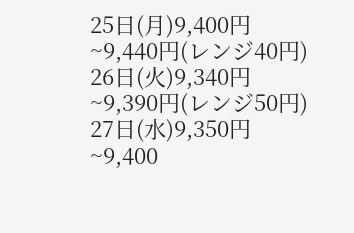25日(月)9,400円~9,440円(レンジ40円)
26日(火)9,340円~9,390円(レンジ50円)
27日(水)9,350円~9,400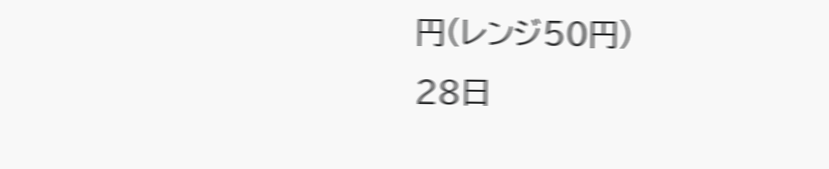円(レンジ50円)
28日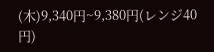(木)9,340円~9,380円(レンジ40円)